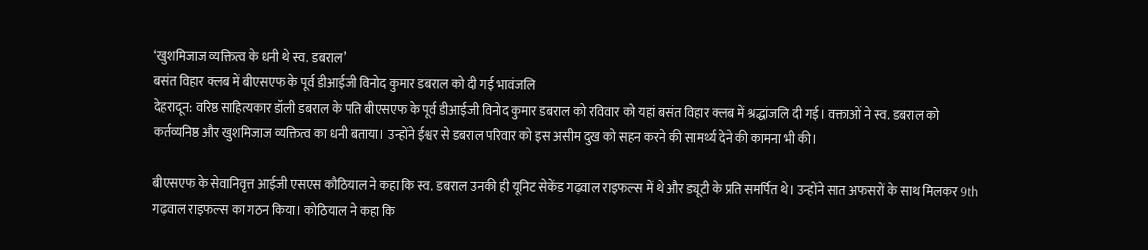‘खुशमिजाज व्यक्तित्व के धनी थे स्व. डबराल’
बसंत विहार क्लब में बीएसएफ के पूर्व डीआईजी विनोद कुमार डबराल को दी गई भावंजलि
देहरादून: वरिष्ठ साहित्यकार डॉली डबराल के पति बीएसएफ के पूर्व डीआईजी विनोद कुमार डबराल को रविवार को यहां बसंत विहार क्लब में श्रद्धांजलि दी गई। वक्ताओं ने स्व. डबराल को कर्तव्यनिष्ठ और खुशमिजाज व्यक्तित्व का धनी बताया। उन्होंने ईश्वर से डबराल परिवार को इस असीम दुख को सहन करने की सामर्थ्य देने की कामना भी की।

बीएसएफ के सेवानिवृत्त आईजी एसएस कौठियाल ने कहा कि स्व. डबराल उनकी ही यूनिट सेकेंड गढ़वाल राइफल्स में थे और ड्यूटी के प्रति समर्पित थे। उन्होंने सात अफसरों के साथ मिलकर 9th गढ़वाल राइफल्स का गठन किया। कोठियाल ने कहा कि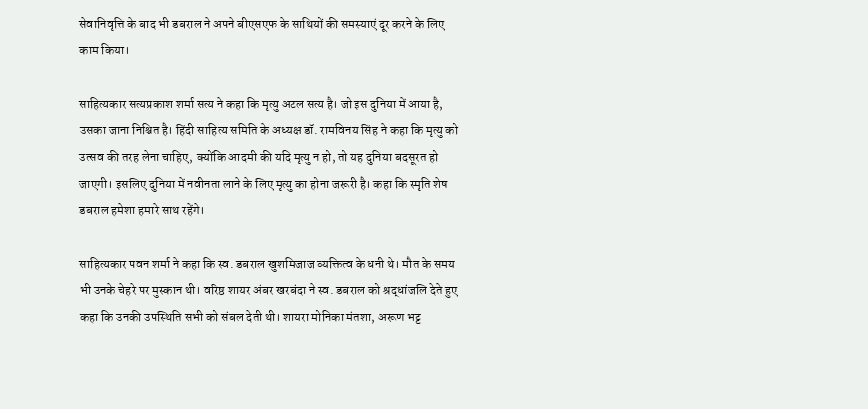सेवानिवृत्ति के बाद भी डबराल ने अपने बीएसएफ के साथियों की समस्याएं दूर करने के लिए काम किया।

साहित्यकार सत्यप्रकाश शर्मा सत्य ने कहा कि मृत्यु अटल सत्य है। जो इस दुनिया में आया है, उसका जाना निश्चित है। हिंदी साहित्य समिति के अध्यक्ष डॉ. रामविनय सिंह ने कहा कि मृत्यु को उत्सव की तरह लेना चाहिए, क्योंकि आदमी की यदि मृत्यु न हो, तो यह दुनिया बदसूरत हो जाएगी। इसलिए दुनिया में नवीनता लाने के लिए मृत्यु का होना जरूरी है। कहा कि स्मृति शेष डबराल हमेशा हमारे साथ रहेंगे।

साहित्यकार पवन शर्मा ने कहा कि स्व. डबराल खुशमिजाज व्यक्तित्व के धनी थे। मौत के समय भी उनके चेहरे पर मुस्कान थी। वरिष्ठ शायर अंबर खरबंदा ने स्व. डबराल को श्रद्धांजलि देते हुए कहा कि उनकी उपस्थिति सभी को संबल देती थी। शायरा मोनिका मंतशा, अरूण भट्ट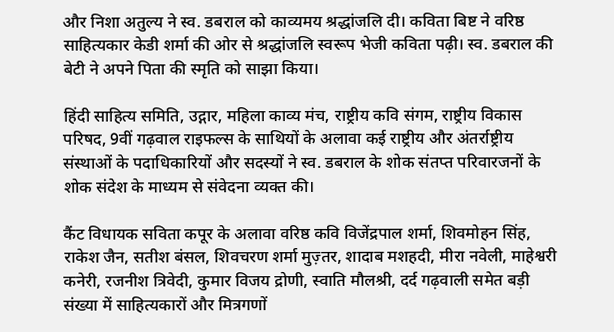और निशा अतुल्य ने स्व. डबराल को काव्यमय श्रद्धांजलि दी। कविता बिष्ट ने वरिष्ठ साहित्यकार केडी शर्मा की ओर से श्रद्धांजलि स्वरूप भेजी कविता पढ़ी। स्व. डबराल की बेटी ने अपने पिता की स्मृति को साझा किया।

हिंदी साहित्य समिति, उद्गार, महिला काव्य मंच, राष्ट्रीय कवि संगम, राष्ट्रीय विकास परिषद, 9वीं गढ़वाल राइफल्स के साथियों के अलावा कई राष्ट्रीय और अंतर्राष्ट्रीय संस्थाओं के पदाधिकारियों और सदस्यों ने स्व. डबराल के शोक संतप्त परिवारजनों के शोक संदेश के माध्यम से संवेदना व्यक्त की।

कैंट विधायक सविता कपूर के अलावा वरिष्ठ कवि विजेंद्रपाल शर्मा, शिवमोहन सिंह, राकेश जैन, सतीश बंसल, शिवचरण शर्मा मुज़्तर, शादाब मशहदी, मीरा नवेली, माहेश्वरी कनेरी, रजनीश त्रिवेदी, कुमार विजय द्रोणी, स्वाति मौलश्री, दर्द गढ़वाली समेत बड़ी संख्या में साहित्यकारों और मित्रगणों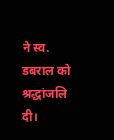ने स्व. डबराल को श्रद्धांजलि दी।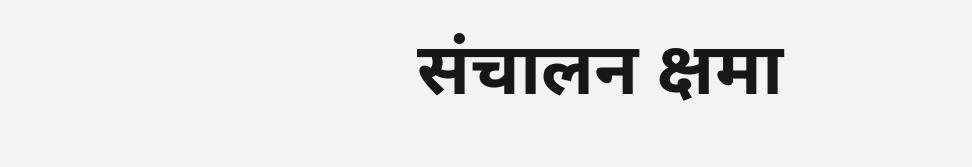संचालन क्षमा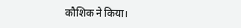कौशिक ने किया।